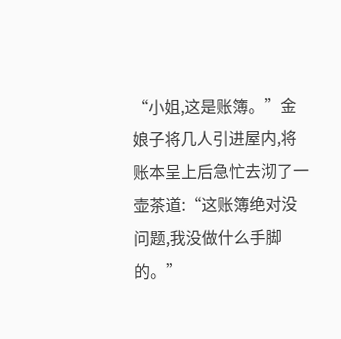“小姐,这是账簿。”金娘子将几人引进屋内,将账本呈上后急忙去沏了一壶茶道:“这账簿绝对没问题,我没做什么手脚的。”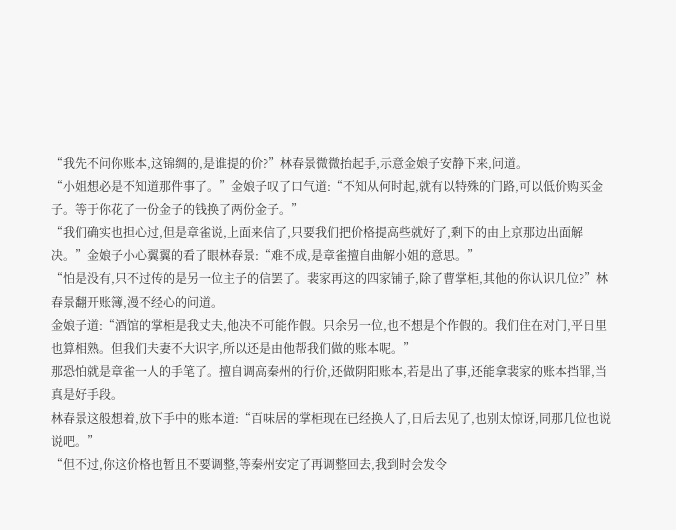“我先不问你账本,这锦绸的,是谁提的价?”林春景微微抬起手,示意金娘子安静下来,问道。
“小姐想必是不知道那件事了。”金娘子叹了口气道:“不知从何时起,就有以特殊的门路,可以低价购买金子。等于你花了一份金子的钱换了两份金子。”
“我们确实也担心过,但是章雀说,上面来信了,只要我们把价格提高些就好了,剩下的由上京那边出面解决。”金娘子小心翼翼的看了眼林春景:“难不成,是章雀擅自曲解小姐的意思。”
“怕是没有,只不过传的是另一位主子的信罢了。裴家再这的四家铺子,除了曹掌柜,其他的你认识几位?”林春景翻开账簿,漫不经心的问道。
金娘子道:“酒馆的掌柜是我丈夫,他决不可能作假。只余另一位,也不想是个作假的。我们住在对门,平日里也算相熟。但我们夫妻不大识字,所以还是由他帮我们做的账本呢。”
那恐怕就是章雀一人的手笔了。擅自调高秦州的行价,还做阴阳账本,若是出了事,还能拿裴家的账本挡罪,当真是好手段。
林春景这般想着,放下手中的账本道:“百味居的掌柜现在已经换人了,日后去见了,也别太惊讶,同那几位也说说吧。”
“但不过,你这价格也暂且不要调整,等秦州安定了再调整回去,我到时会发令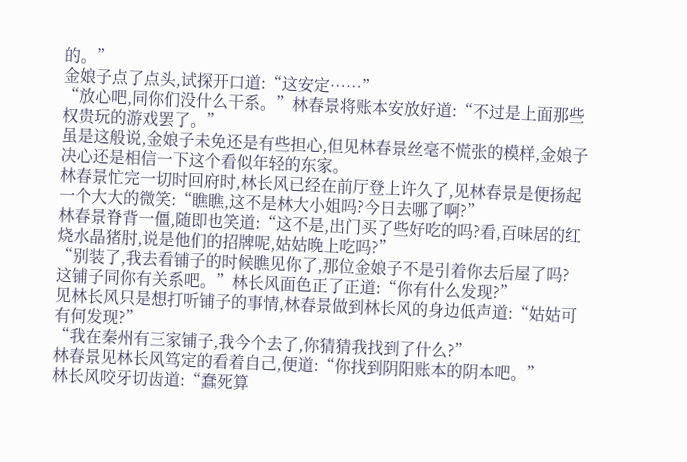的。”
金娘子点了点头,试探开口道:“这安定……”
“放心吧,同你们没什么干系。”林春景将账本安放好道:“不过是上面那些权贵玩的游戏罢了。”
虽是这般说,金娘子未免还是有些担心,但见林春景丝毫不慌张的模样,金娘子决心还是相信一下这个看似年轻的东家。
林春景忙完一切时回府时,林长风已经在前厅登上许久了,见林春景是便扬起一个大大的微笑:“瞧瞧,这不是林大小姐吗?今日去哪了啊?”
林春景脊背一僵,随即也笑道:“这不是,出门买了些好吃的吗?看,百味居的红烧水晶猪肘,说是他们的招牌呢,姑姑晚上吃吗?”
“别装了,我去看铺子的时候瞧见你了,那位金娘子不是引着你去后屋了吗?这铺子同你有关系吧。”林长风面色正了正道:“你有什么发现?”
见林长风只是想打听铺子的事情,林春景做到林长风的身边低声道:“姑姑可有何发现?”
“我在秦州有三家铺子,我今个去了,你猜猜我找到了什么?”
林春景见林长风笃定的看着自己,便道:“你找到阴阳账本的阴本吧。”
林长风咬牙切齿道:“蠢死算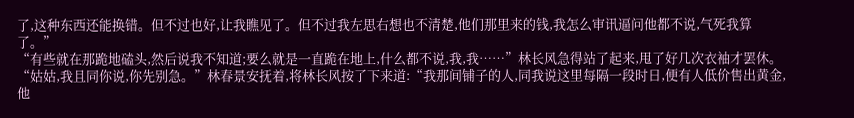了,这种东西还能换错。但不过也好,让我瞧见了。但不过我左思右想也不清楚,他们那里来的钱,我怎么审讯逼问他都不说,气死我算了。”
“有些就在那跪地磕头,然后说我不知道;要么就是一直跪在地上,什么都不说,我,我……”林长风急得站了起来,甩了好几次衣袖才罢休。
“姑姑,我且同你说,你先别急。”林春景安抚着,将林长风按了下来道:“我那间铺子的人,同我说这里每隔一段时日,便有人低价售出黄金,他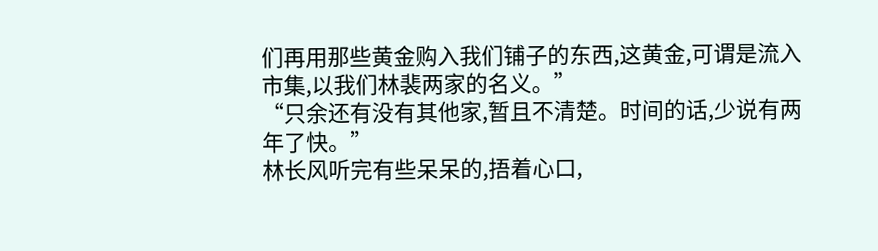们再用那些黄金购入我们铺子的东西,这黄金,可谓是流入市集,以我们林裴两家的名义。”
“只余还有没有其他家,暂且不清楚。时间的话,少说有两年了快。”
林长风听完有些呆呆的,捂着心口,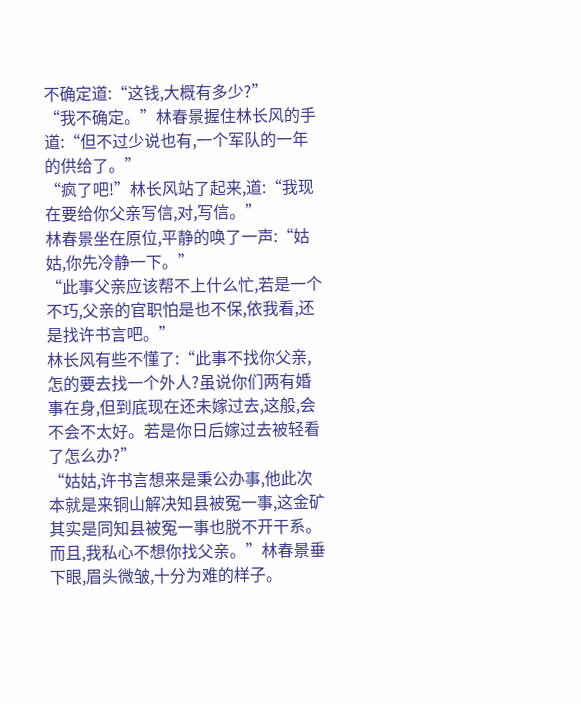不确定道:“这钱,大概有多少?”
“我不确定。”林春景握住林长风的手道:“但不过少说也有,一个军队的一年的供给了。”
“疯了吧!”林长风站了起来,道:“我现在要给你父亲写信,对,写信。”
林春景坐在原位,平静的唤了一声:“姑姑,你先冷静一下。”
“此事父亲应该帮不上什么忙,若是一个不巧,父亲的官职怕是也不保,依我看,还是找许书言吧。”
林长风有些不懂了:“此事不找你父亲,怎的要去找一个外人?虽说你们两有婚事在身,但到底现在还未嫁过去,这般,会不会不太好。若是你日后嫁过去被轻看了怎么办?”
“姑姑,许书言想来是秉公办事,他此次本就是来铜山解决知县被冤一事,这金矿其实是同知县被冤一事也脱不开干系。而且,我私心不想你找父亲。”林春景垂下眼,眉头微皱,十分为难的样子。